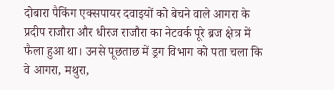दोबारा पैकिंग एक्सपायर दवाइयों को बेचने वाले आगरा के प्रदीप राजौरा और धीरज राजौरा का नेटवर्क पूरे ब्रज क्षेत्र में फैला हुआ था। उनसे पूछताछ में ड्रग विभाग को पता चला कि वे आगरा, मथुरा,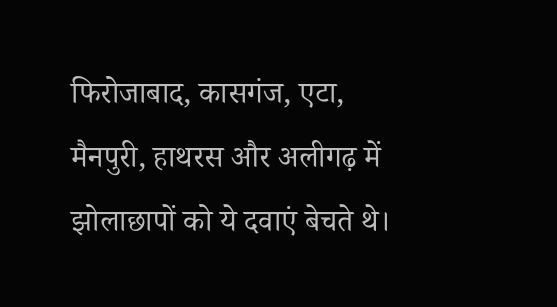फिरोजाबाद, कासगंज, एटा, मैनपुरी, हाथरस और अलीगढ़ में झोलाछापों को ये दवाएं बेचते थे।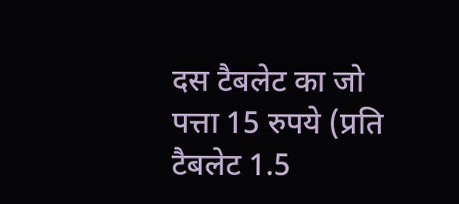दस टैबलेट का जो पत्ता 15 रुपये (प्रति टैबलेट 1.5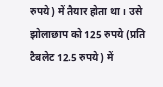रुपये) में तैयार होता था। उसे झोलाछाप को 125 रुपये (प्रति टैबलेट 12.5 रुपये) में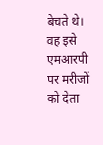बेचते थे। वह इसे एमआरपी पर मरीजों को देता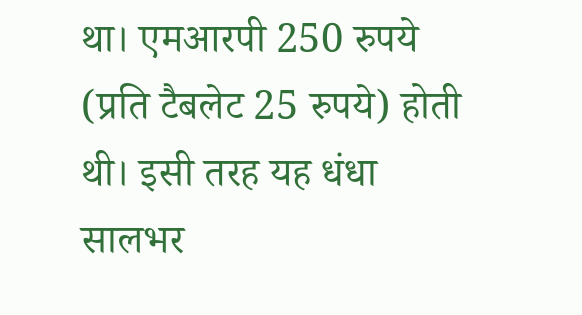था। एमआरपी 250 रुपये (प्रति टैबलेट 25 रुपये) होती थी। इसी तरह यह धंधा सालभर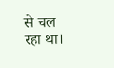से चल रहा था।